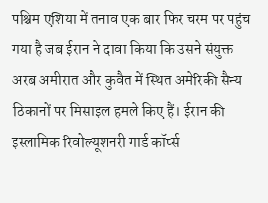पश्चिम एशिया में तनाव एक बार फिर चरम पर पहुंच गया है जब ईरान ने दावा किया कि उसने संयुक्त अरब अमीरात और कुवैत में स्थित अमेरिकी सैन्य ठिकानों पर मिसाइल हमले किए हैं। ईरान की इस्लामिक रिवोल्यूशनरी गार्ड कॉर्प्स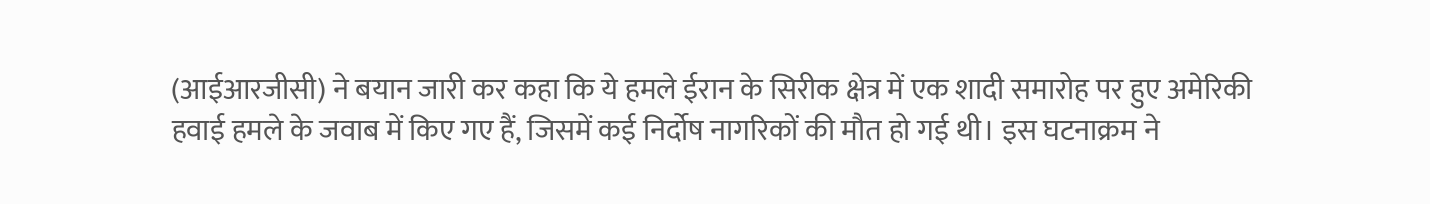(आईआरजीसी) ने बयान जारी कर कहा कि ये हमले ईरान के सिरीक क्षेत्र में एक शादी समारोह पर हुए अमेरिकी हवाई हमले के जवाब में किए गए हैं, जिसमें कई निर्दोष नागरिकों की मौत हो गई थी। इस घटनाक्रम ने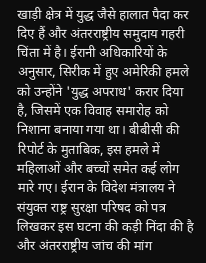खाड़ी क्षेत्र में युद्ध जैसे हालात पैदा कर दिए हैं और अंतरराष्ट्रीय समुदाय गहरी चिंता में है। ईरानी अधिकारियों के अनुसार, सिरीक में हुए अमेरिकी हमले को उन्होंने 'युद्ध अपराध' करार दिया है, जिसमें एक विवाह समारोह को निशाना बनाया गया था। बीबीसी की रिपोर्ट के मुताबिक, इस हमले में महिलाओं और बच्चों समेत कई लोग मारे गए। ईरान के विदेश मंत्रालय ने संयुक्त राष्ट्र सुरक्षा परिषद को पत्र लिखकर इस घटना की कड़ी निंदा की है और अंतरराष्ट्रीय जांच की मांग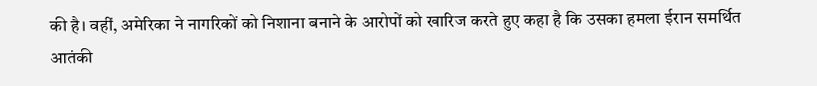की है। वहीं, अमेरिका ने नागरिकों को निशाना बनाने के आरोपों को खारिज करते हुए कहा है कि उसका हमला ईरान समर्थित आतंकी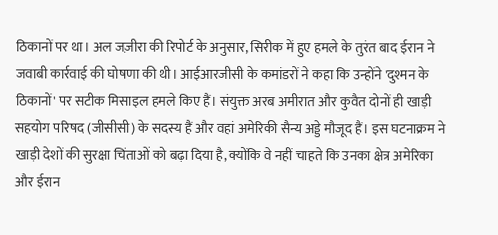ठिकानों पर था। अल जज़ीरा की रिपोर्ट के अनुसार, सिरीक में हुए हमले के तुरंत बाद ईरान ने जवाबी कार्रवाई की घोषणा की थी। आईआरजीसी के कमांडरों ने कहा कि उन्होंने 'दुश्मन के ठिकानों' पर सटीक मिसाइल हमले किए हैं। संयुक्त अरब अमीरात और कुवैत दोनों ही खाड़ी सहयोग परिषद (जीसीसी) के सदस्य हैं और वहां अमेरिकी सैन्य अड्डे मौजूद हैं। इस घटनाक्रम ने खाड़ी देशों की सुरक्षा चिंताओं को बढ़ा दिया है, क्योंकि वे नहीं चाहते कि उनका क्षेत्र अमेरिका और ईरान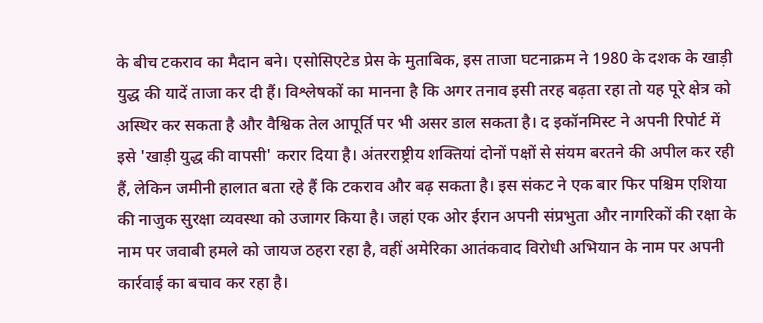के बीच टकराव का मैदान बने। एसोसिएटेड प्रेस के मुताबिक, इस ताजा घटनाक्रम ने 1980 के दशक के खाड़ी युद्ध की यादें ताजा कर दी हैं। विश्लेषकों का मानना है कि अगर तनाव इसी तरह बढ़ता रहा तो यह पूरे क्षेत्र को अस्थिर कर सकता है और वैश्विक तेल आपूर्ति पर भी असर डाल सकता है। द इकॉनमिस्ट ने अपनी रिपोर्ट में इसे 'खाड़ी युद्ध की वापसी' करार दिया है। अंतरराष्ट्रीय शक्तियां दोनों पक्षों से संयम बरतने की अपील कर रही हैं, लेकिन जमीनी हालात बता रहे हैं कि टकराव और बढ़ सकता है। इस संकट ने एक बार फिर पश्चिम एशिया की नाजुक सुरक्षा व्यवस्था को उजागर किया है। जहां एक ओर ईरान अपनी संप्रभुता और नागरिकों की रक्षा के नाम पर जवाबी हमले को जायज ठहरा रहा है, वहीं अमेरिका आतंकवाद विरोधी अभियान के नाम पर अपनी कार्रवाई का बचाव कर रहा है।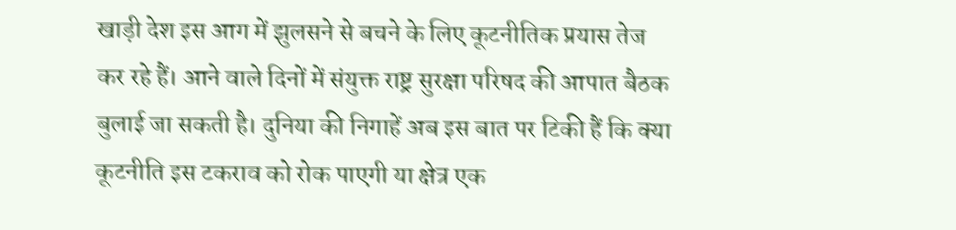खाड़ी देश इस आग में झुलसने से बचने के लिए कूटनीतिक प्रयास तेज कर रहे हैं। आने वाले दिनों में संयुक्त राष्ट्र सुरक्षा परिषद की आपात बैठक बुलाई जा सकती है। दुनिया की निगाहें अब इस बात पर टिकी हैं कि क्या कूटनीति इस टकराव को रोक पाएगी या क्षेत्र एक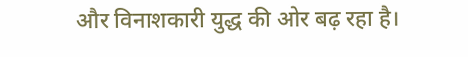और विनाशकारी युद्ध की ओर बढ़ रहा है।